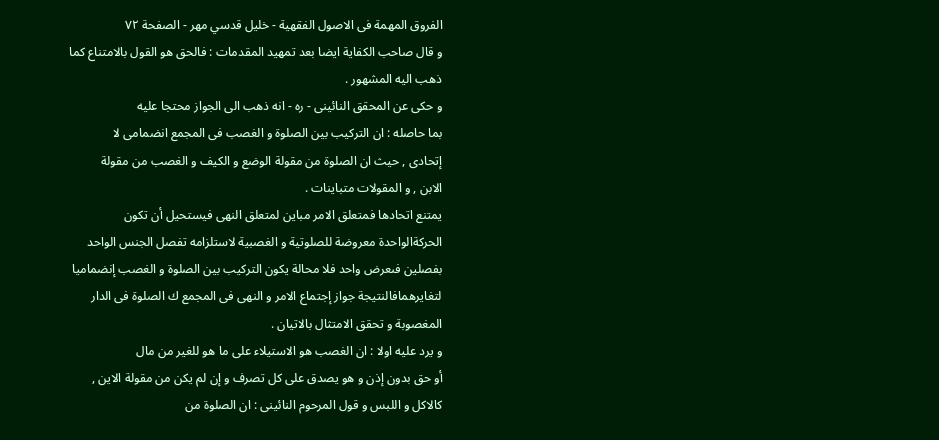الفروق المهمة فى الاصول الفقهية - خليل قدسي مهر - الصفحة ٧٢
و قال صاحب الكفاية ايضا بعد تمهيد المقدمات : فالحق هو القول بالامتناع كما ذهب اليه المشهور .
و حكى عن المحقق النائينى - ره - انه ذهب الى الجواز محتجا عليه
بما حاصله : ان التركيب بين الصلوة و الغصب فى المجمع انضمامى لا
إتحادى , حيث ان الصلوة من مقولة الوضع و الكيف و الغصب من مقولة
الابن , و المقولات متباينات .
يمتنع اتحادها فمتعلق الامر مباين لمتعلق النهى فيستحيل أن تكون
الحركةالواحدة معروضة للصلوتية و الغصبية لاستلزامه تفصل الجنس الواحد
بفصلين فىعرض واحد فلا محالة يكون التركيب بين الصلوة و الغصب إنضماميا
لتغايرهمافالنتيجة جواز إجتماع الامر و النهى فى المجمع ك الصلوة فى الدار
المغصوبة و تحقق الامتثال بالاتيان .
و يرد عليه اولا : ان الغصب هو الاستيلاء على ما هو للغير من مال
أو حق بدون إذن و هو يصدق على كل تصرف و إن لم يكن من مقولة الاين ,
كالاكل و اللبس و قول المرحوم النائينى : ان الصلوة من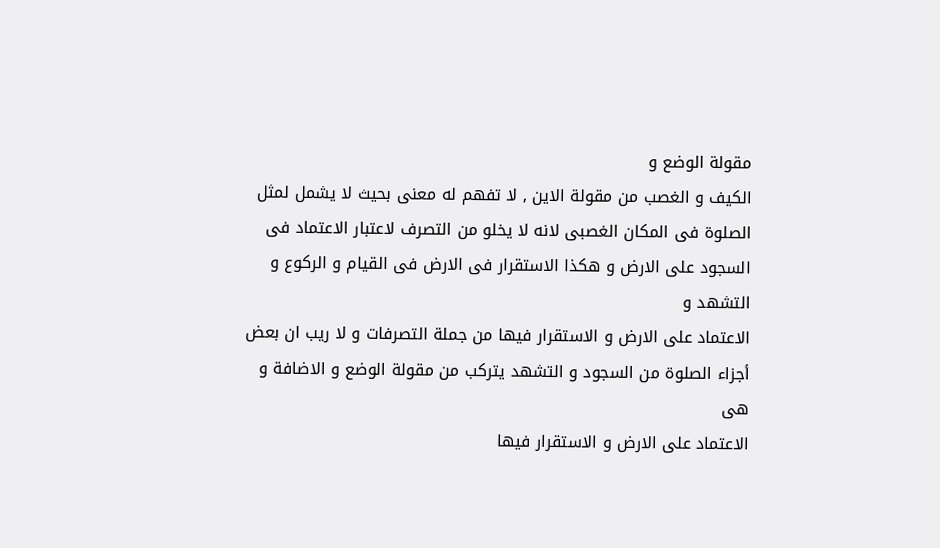مقولة الوضع و
الكيف و الغصب من مقولة الاين , لا تفهم له معنى بحيث لا يشمل لمثل
الصلوة فى المكان الغصبى لانه لا يخلو من التصرف لاعتبار الاعتماد فى
السجود على الارض و هكذا الاستقرار فى الارض فى القيام و الركوع و التشهد و
الاعتماد على الارض و الاستقرار فيها من جملة التصرفات و لا ريب ان بعض
أجزاء الصلوة من السجود و التشهد يتركب من مقولة الوضع و الاضافة و هى
الاعتماد على الارض و الاستقرار فيها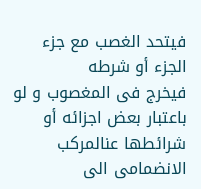فيتحد الغصب مع جزء الجزء أو شرطه
فيخرج فى المغصوب و لو باعتبار بعض اجزائه أو شرائطها عنالمركب
الانضمامى الى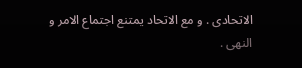الاتحادى . و مع الاتحاد يمتنع اجتماع الامر و النهى .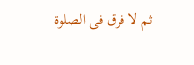ثم لا فرق فى الصلوة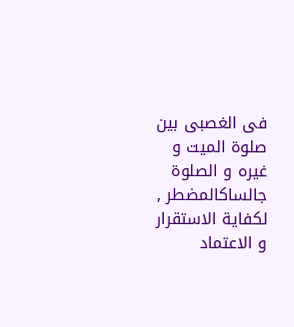فى الغصبى بين صلوة الميت و غيره و الصلوة
جالساكالمضطر , لكفاية الاستقرار و الاعتماد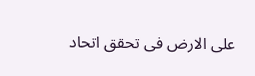على الارض فى تحقق اتحاد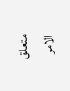متعلق
الامر